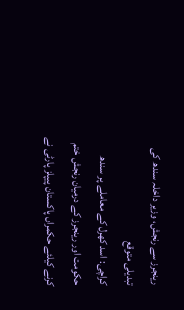رینجرز سے رنجش، وزیر داخلہ سندھ کی تبدیلی متوقع
کراچی: اسد کھرل کے معاملے پر سندھ حکومت اور رینجرز کے درمیان رنجش ختم کرنے کیلئے حکمراں پاکستان پیپلز پارٹی نے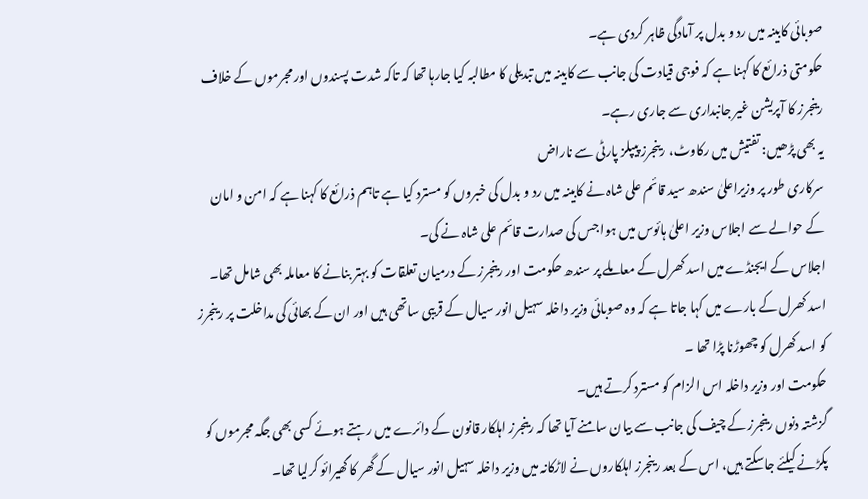صوبائی کابینہ میں رد و بدل پر آمادگی ظاہر کردی ہے۔
حکومتی ذرائع کا کہنا ہے کہ فوجی قیادت کی جانب سے کابینہ میں تبدیلی کا مطالبہ کیا جارہا تھا کہ تاکہ شدت پسندوں اور مجرموں کے خلاف رینجرز کا آپریشن غیر جانبداری سے جاری رہے۔
یہ بھی پڑھیں: تفتیش میں رکاوٹ، رینجرز پیپلز پارٹی سے ناراض
سرکاری طور پر وزیراعلیٰ سندھ سید قائم علی شاہ نے کابینہ میں رد و بدل کی خبروں کو مسترد کیا ہے تاہم ذرائع کا کہنا ہے کہ امن و امان کے حوالے سے اجلاس وزیر اعلیٰ ہائوس میں ہوا جس کی صدارت قائم علی شاہ نے کی۔
اجلاس کے ایجنڈے میں اسد کھرل کے معاملے پر سندھ حکومت اور رینجرز کے درمیان تعلقات کو بہتر بنانے کا معاملہ بھی شامل تھا۔
اسد کھرل کے بارے میں کہا جاتا ہے کہ وہ صوبائی وزیر داخلہ سہیل انور سیال کے قریبی ساتھی ہیں اور ان کے بھائی کی مداخلت پر رینجرز کو اسد کھرل کو چھوڑنا پڑا تھا ۔
حکومت اور وزیر داخلہ اس الزام کو مسترد کرتے ہیں۔
گزشتہ دنوں رینجرز کے چیف کی جانب سے بیان سامنے آیا تھا کہ رینجرز اہلکار قانون کے دائرے میں رہتے ہوئے کسی بھی جگہ مجرموں کو پکڑنے کیلئے جاسکتے ہیں، اس کے بعد رینجرز اہلکاروں نے لاڑکانہ میں وزیر داخلہ سہیل انور سیال کے گھر کا گھیرائو کرلیا تھا۔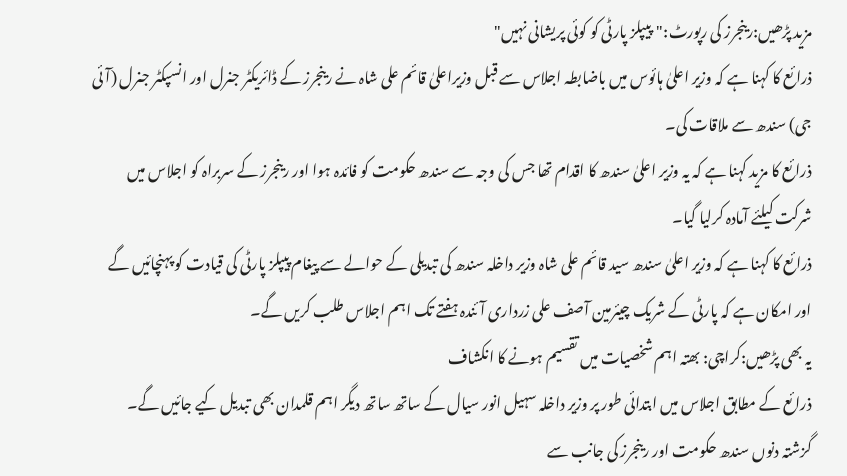مزید پڑھیں:رینجرز کی رپورٹ:"پیپلز پارٹی کو کوئی پریشانی نہیں"
ذرائع کا کہنا ہے کہ وزیر اعلیٰ ہائوس میں باضابطہ اجلاس سے قبل وزیراعلیٰ قائم علی شاہ نے رینجرز کے ڈائریکٹر جنرل اور انسپکٹر جنرل (آئی جی) سندھ سے ملاقات کی۔
ذرائع کا مزید کہنا ہے کہ یہ وزیر اعلیٰ سندھ کا اقدام تھا جس کی وجہ سے سندھ حکومت کو فائدہ ہوا اور رینجرز کے سربراہ کو اجلاس میں شرکت کیلئے آمادہ کرلیا گیا۔
ذرائع کا کہنا ہے کہ وزیر اعلیٰ سندھ سید قائم علی شاہ وزیر داخلہ سندھ کی تبدیلی کے حوالے سے پیغام پیپلز پارٹی کی قیادت کو پہنچائیں گے اور امکان ہے کہ پارٹی کے شریک چیئرمین آصف علی زرداری آئندہ ہفتے تک اہم اجلاس طلب کریں گے۔
یہ بھی پڑھیں:کراچی: بھتہ اہم شخصیات میں تقسیم ہونے کا انکشاف
ذرائع کے مطابق اجلاس میں ابتدائی طور پر وزیر داخلہ سہیل انور سیال کے ساتھ ساتھ دیگر اہم قلمدان بھی تبدیل کیے جائیں گے۔
گزشتہ دنوں سندھ حکومت اور رینجرز کی جانب سے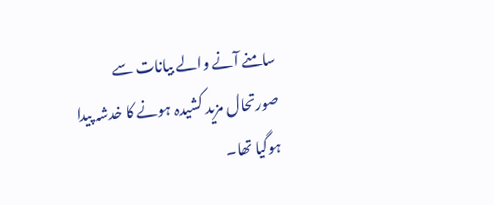سامنے آنے والے بیانات سے صورتحال مزید کشیدہ ہونے کا خدشہ پیدا ہوگیا تھا۔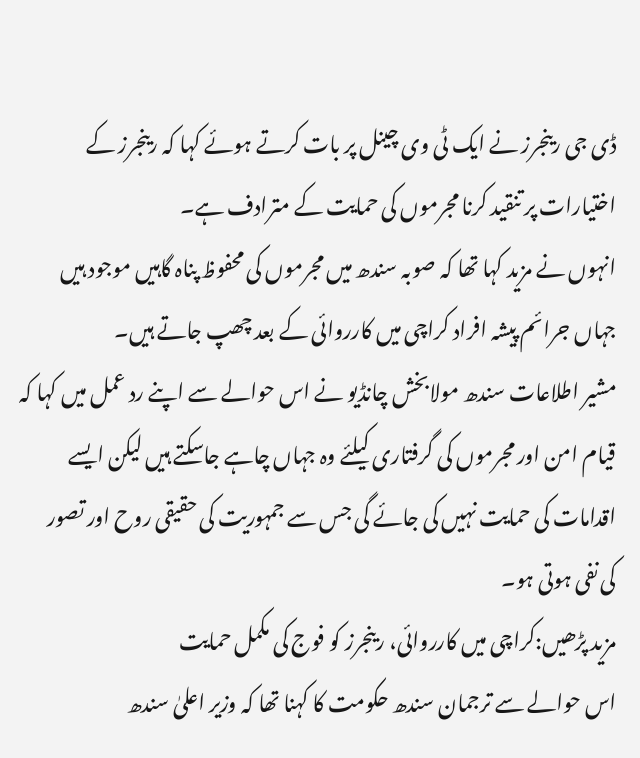ڈی جی رینجرز نے ایک ٹی وی چینل پر بات کرتے ہوئے کہا کہ رینجرز کے اختیارات پر تنقید کرنا مجرموں کی حمایت کے مترادف ہے۔
انہوں نے مزید کہا تھا کہ صوبہ سندھ میں مجرموں کی محفوظ پناہ گاہیں موجود ہیں جہاں جرائم پیشہ افراد کراچی میں کارروائی کے بعد چھپ جاتے ہیں۔
مشیر اطلاعات سندھ مولابخش چانڈیو نے اس حوالے سے اپنے رد عمل میں کہا کہ قیام امن اور مجرموں کی گرفتاری کیلئے وہ جہاں چاہے جاسکتے ہیں لیکن ایسے اقدامات کی حمایت نہیں کی جائے گی جس سے جمہوریت کی حقیقی روح اور تصور کی نفی ہوتی ہو۔
مزید پڑھیں:کراچی میں کارروائی، رینجرز کو فوج کی مکمل حمایت
اس حوالے سے ترجمان سندھ حکومت کا کہنا تھا کہ وزیر اعلیٰ سندھ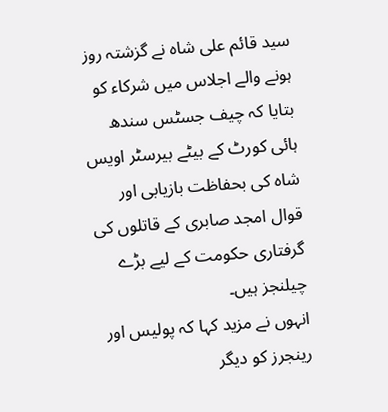سید قائم علی شاہ نے گزشتہ روز ہونے والے اجلاس میں شرکاء کو بتایا کہ چیف جسٹس سندھ ہائی کورٹ کے بیٹے بیرسٹر اویس شاہ کی بحفاظت بازیابی اور قوال امجد صابری کے قاتلوں کی گرفتاری حکومت کے لیے بڑے چیلنجز ہیں۔
انہوں نے مزید کہا کہ پولیس اور رینجرز کو دیگر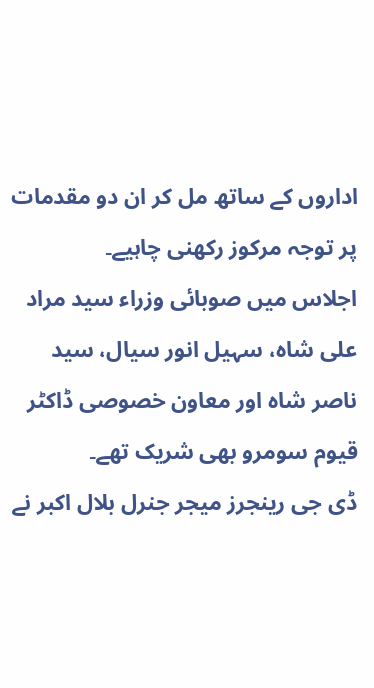اداروں کے ساتھ مل کر ان دو مقدمات پر توجہ مرکوز رکھنی چاہیے۔
اجلاس میں صوبائی وزراء سید مراد علی شاہ، سہیل انور سیال، سید ناصر شاہ اور معاون خصوصی ڈاکٹر قیوم سومرو بھی شریک تھے۔
ڈی جی رینجرز میجر جنرل بلال اکبر نے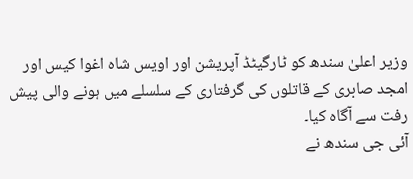وزیر اعلیٰ سندھ کو ٹارگیٹڈ آپریشن اور اویس شاہ اغوا کیس اور امجد صابری کے قاتلوں کی گرفتاری کے سلسلے میں ہونے والی پیش رفت سے آگاہ کیا۔
آئی جی سندھ نے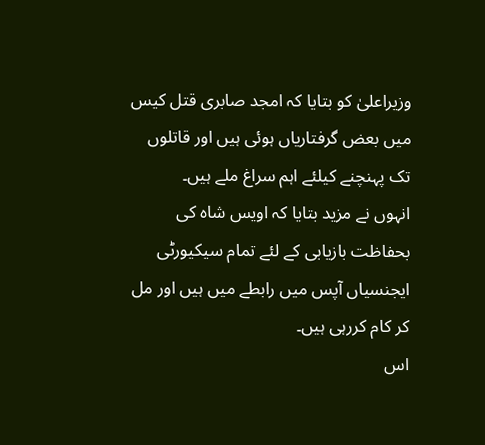وزیراعلیٰ کو بتایا کہ امجد صابری قتل کیس میں بعض گرفتاریاں ہوئی ہیں اور قاتلوں تک پہنچنے کیلئے اہم سراغ ملے ہیں۔
انہوں نے مزید بتایا کہ اویس شاہ کی بحفاظت بازیابی کے لئے تمام سیکیورٹی ایجنسیاں آپس میں رابطے میں ہیں اور مل کر کام کررہی ہیں۔
اس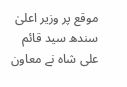موقع پر وزیر اعلیٰ سندھ سید قائم علی شاہ نے معاون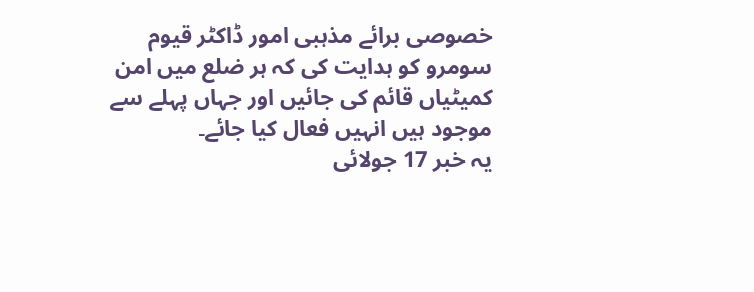خصوصی برائے مذہبی امور ڈاکٹر قیوم سومرو کو ہدایت کی کہ ہر ضلع میں امن کمیٹیاں قائم کی جائیں اور جہاں پہلے سے موجود ہیں انہیں فعال کیا جائے۔
یہ خبر 17 جولائی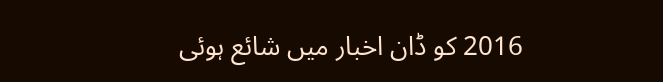2016 کو ڈان اخبار میں شائع ہوئی